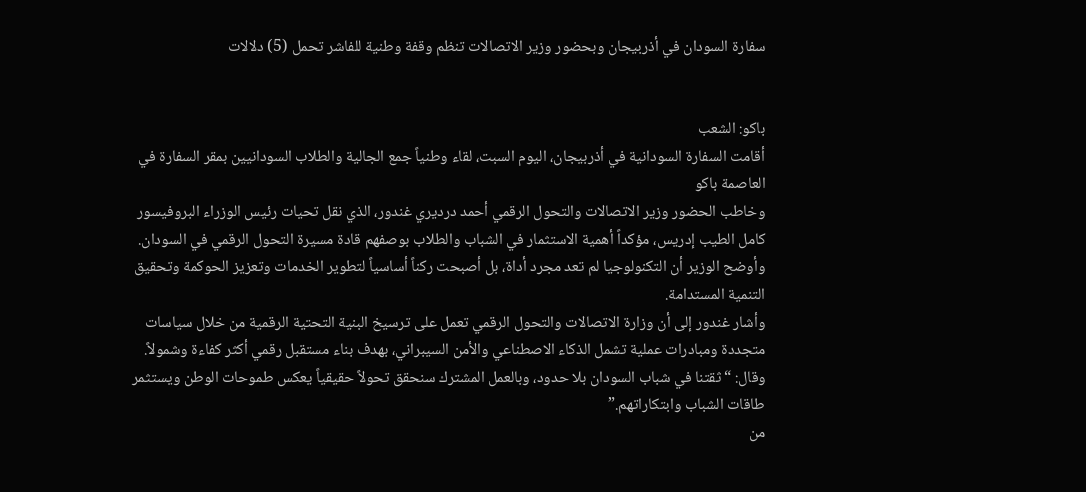سفارة السودان في أذربيجان وبحضور وزير الاتصالات تنظم وقفة وطنية للفاشر تحمل (5) دلالات


باكو: الشعب
أقامت السفارة السودانية في أذربيجان، اليوم السبت، لقاء وطنياً جمع الجالية والطلاب السودانيين بمقر السفارة في العاصمة باكو
وخاطب الحضور وزير الاتصالات والتحول الرقمي أحمد درديري غندور، الذي نقل تحيات رئيس الوزراء البروفيسور كامل الطيب إدريس، مؤكداً أهمية الاستثمار في الشباب والطلاب بوصفهم قادة مسيرة التحول الرقمي في السودان. وأوضح الوزير أن التكنولوجيا لم تعد مجرد أداة، بل أصبحت ركناً أساسياً لتطوير الخدمات وتعزيز الحوكمة وتحقيق التنمية المستدامة.
وأشار غندور إلى أن وزارة الاتصالات والتحول الرقمي تعمل على ترسيخ البنية التحتية الرقمية من خلال سياسات متجددة ومبادرات عملية تشمل الذكاء الاصطناعي والأمن السيبراني، بهدف بناء مستقبل رقمي أكثر كفاءة وشمولاً. وقال: “ثقتنا في شباب السودان بلا حدود، وبالعمل المشترك سنحقق تحولاً حقيقياً يعكس طموحات الوطن ويستثمر طاقات الشباب وابتكاراتهم.”
من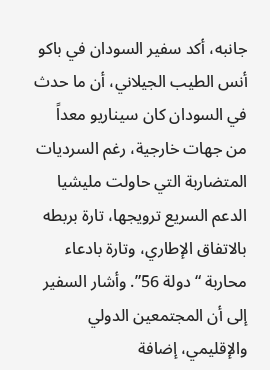جانبه، أكد سفير السودان في باكو أنس الطيب الجيلاني، أن ما حدث في السودان كان سيناريو معداً من جهات خارجية، رغم السرديات المتضاربة التي حاولت مليشيا الدعم السريع ترويجها، تارة بربطه بالاتفاق الإطاري، وتارة بادعاء محاربة “دولة 56”. وأشار السفير إلى أن المجتمعين الدولي والإقليمي، إضافة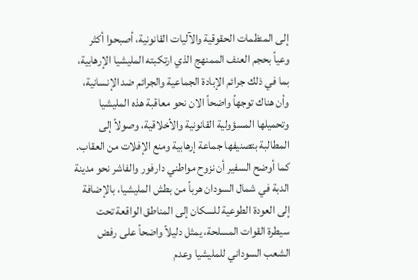إلى المنظمات الحقوقية والآليات القانونية، أصبحوا أكثر وعياً بحجم العنف الممنهج الذي ارتكبته المليشيا الإرهابية، بما في ذلك جرائم الإبادة الجماعية والجرائم ضد الإنسانية، وأن هناك توجهاً واضحاً الان نحو معاقبة هذه المليشيا وتحميلها المسؤولية القانونية والأخلاقية، وصولاً إلى المطالبة بتصنيفها جماعة إرهابية ومنع الإفلات من العقاب.
كما أوضح السفير أن نزوح مواطني دارفور والفاشر نحو مدينة الدبة في شمال السودان هرباً من بطش المليشيا، بالإضافة إلى العودة الطوعية للسكان إلى المناطق الواقعة تحت سيطرة القوات المسلحة، يمثل دليلاً واضحاً على رفض الشعب السوداني للمليشيا وعدم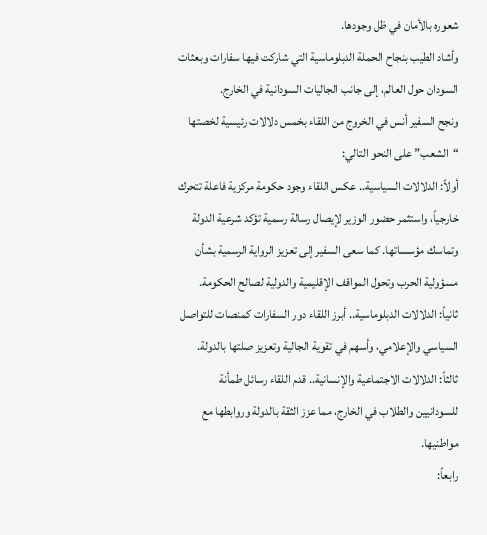شعوره بالأمان في ظل وجودها.
وأشاد الطيب بنجاح الحملة الدبلوماسية التي شاركت فيها سفارات وبعثات السودان حول العالم، إلى جانب الجاليات السودانية في الخارج.
ونجح السفير أنس في الخروج من اللقاء بخمس دلالات رئيسية لخصتها “الشعب” على النحو التالي:
أولاً: الدلالات السياسية.. عكس اللقاء وجود حكومة مركزية فاعلة تتحرك خارجياً، واستثمر حضور الوزير لإيصال رسالة رسمية تؤكد شرعية الدولة وتماسك مؤسساتها. كما سعى السفير إلى تعزيز الرواية الرسمية بشأن مسؤولية الحرب وتحول المواقف الإقليمية والدولية لصالح الحكومة.
ثانياً: الدلالات الدبلوماسية.. أبرز اللقاء دور السفارات كمنصات للتواصل السياسي والإعلامي، وأسهم في تقوية الجالية وتعزيز صلتها بالدولة.
ثالثاً: الدلالات الاجتماعية والإنسانية.. قدم اللقاء رسائل طمأنة للسودانيين والطلاب في الخارج، مما عزز الثقة بالدولة وروابطها مع مواطنيها.
رابعاً: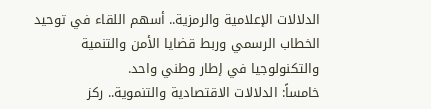الدلالات الإعلامية والرمزية.. أسهم اللقاء في توحيد الخطاب الرسمي وربط قضايا الأمن والتنمية والتكنولوجيا في إطار وطني واحد.
خامساً: الدلالات الاقتصادية والتنموية.. ركز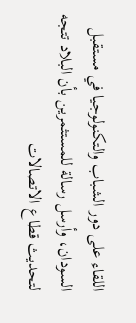اللقاء على دور الشباب والتكنولوجيا في مستقبل السودان، وأرسل رسالة للمستثمرين بأن البلاد تتجه لتحديث قطاع الاتصالات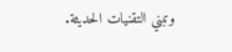وتبني التقنيات الحديثة.